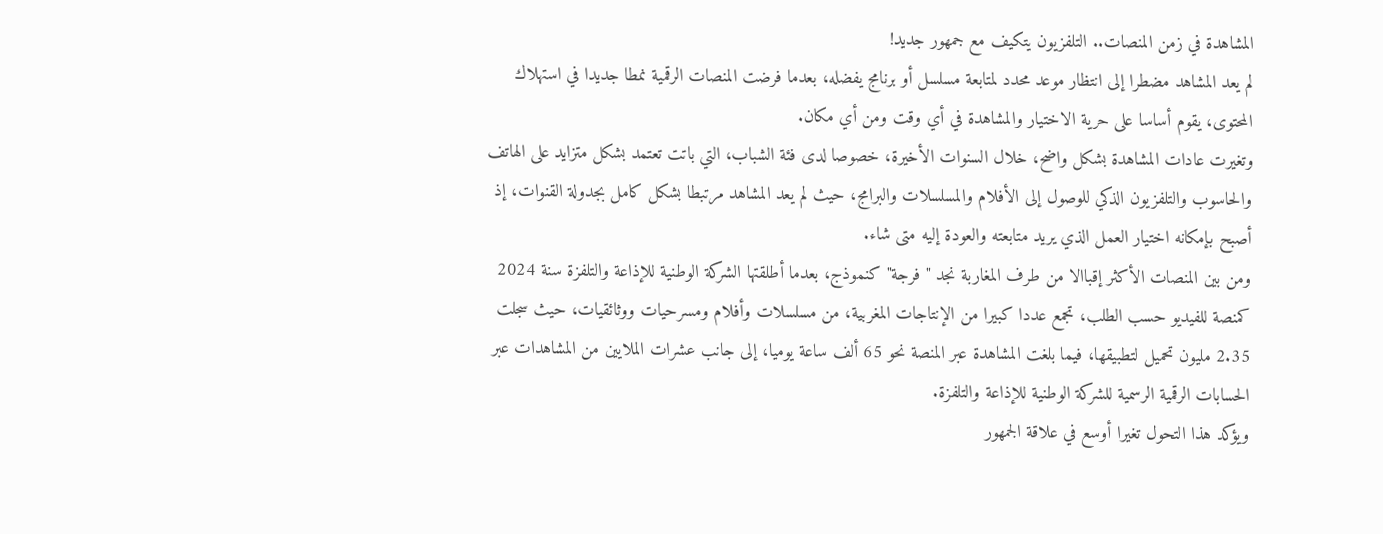المشاهدة في زمن المنصات.. التلفزيون يتكيف مع جمهور جديد!
لم يعد المشاهد مضطرا إلى انتظار موعد محدد لمتابعة مسلسل أو برنامج يفضله، بعدما فرضت المنصات الرقمية نمطا جديدا في استهلاك المحتوى، يقوم أساسا على حرية الاختيار والمشاهدة في أي وقت ومن أي مكان.
وتغيرت عادات المشاهدة بشكل واضح، خلال السنوات الأخيرة، خصوصا لدى فئة الشباب، التي باتت تعتمد بشكل متزايد على الهاتف والحاسوب والتلفزيون الذكي للوصول إلى الأفلام والمسلسلات والبرامج، حيث لم يعد المشاهد مرتبطا بشكل كامل بجدولة القنوات، إذ أصبح بإمكانه اختيار العمل الذي يريد متابعته والعودة إليه متى شاء.
ومن بين المنصات الأكثر إقباالا من طرف المغاربة نجد "فرجة" كنموذج، بعدما أطلقتها الشركة الوطنية للإذاعة والتلفزة سنة 2024 كمنصة للفيديو حسب الطلب، تجمع عددا كبيرا من الإنتاجات المغربية، من مسلسلات وأفلام ومسرحيات ووثائقيات، حيث سجلت 2.35 مليون تحميل لتطبيقها، فيما بلغت المشاهدة عبر المنصة نحو 65 ألف ساعة يوميا، إلى جانب عشرات الملايين من المشاهدات عبر الحسابات الرقمية الرسمية للشركة الوطنية للإذاعة والتلفزة.
ويؤكد هذا التحول تغيرا أوسع في علاقة الجمهور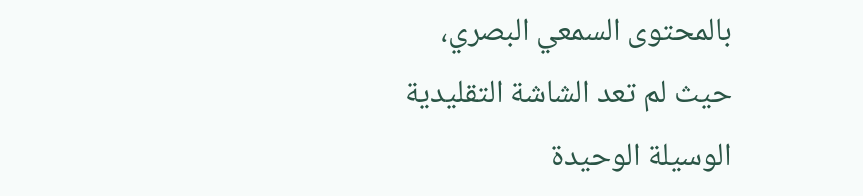بالمحتوى السمعي البصري، حيث لم تعد الشاشة التقليدية الوسيلة الوحيدة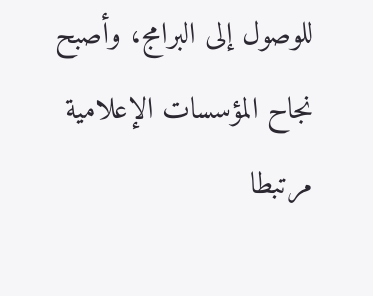للوصول إلى البرامج، وأصبح نجاح المؤسسات الإعلامية مرتبطا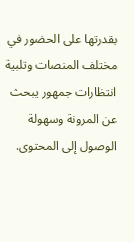بقدرتها على الحضور في مختلف المنصات وتلبية انتظارات جمهور يبحث عن المرونة وسهولة الوصول إلى المحتوى.